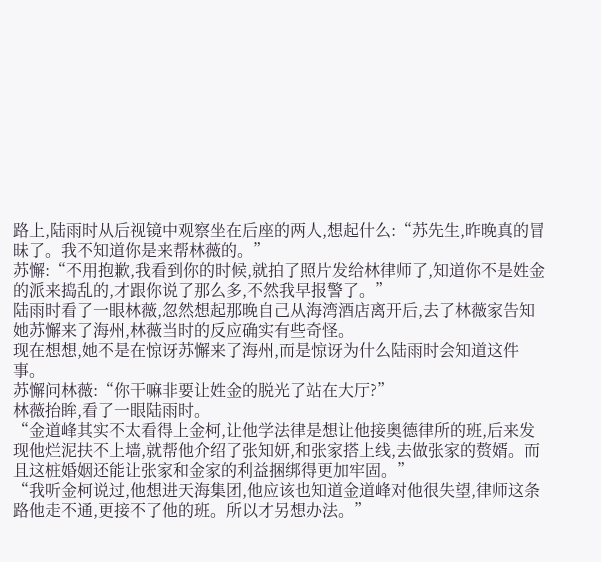路上,陆雨时从后视镜中观察坐在后座的两人,想起什么:“苏先生,昨晚真的冒昧了。我不知道你是来帮林薇的。”
苏懈:“不用抱歉,我看到你的时候,就拍了照片发给林律师了,知道你不是姓金的派来捣乱的,才跟你说了那么多,不然我早报警了。”
陆雨时看了一眼林薇,忽然想起那晚自己从海湾酒店离开后,去了林薇家告知她苏懈来了海州,林薇当时的反应确实有些奇怪。
现在想想,她不是在惊讶苏懈来了海州,而是惊讶为什么陆雨时会知道这件事。
苏懈问林薇:“你干嘛非要让姓金的脱光了站在大厅?”
林薇抬眸,看了一眼陆雨时。
“金道峰其实不太看得上金柯,让他学法律是想让他接奥德律所的班,后来发现他烂泥扶不上墙,就帮他介绍了张知妍,和张家搭上线,去做张家的赘婿。而且这桩婚姻还能让张家和金家的利益捆绑得更加牢固。”
“我听金柯说过,他想进天海集团,他应该也知道金道峰对他很失望,律师这条路他走不通,更接不了他的班。所以才另想办法。”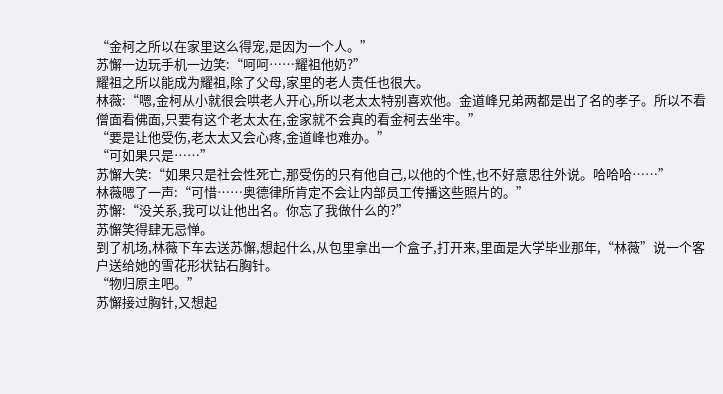“金柯之所以在家里这么得宠,是因为一个人。”
苏懈一边玩手机一边笑:“呵呵……耀祖他奶?”
耀祖之所以能成为耀祖,除了父母,家里的老人责任也很大。
林薇:“嗯,金柯从小就很会哄老人开心,所以老太太特别喜欢他。金道峰兄弟两都是出了名的孝子。所以不看僧面看佛面,只要有这个老太太在,金家就不会真的看金柯去坐牢。”
“要是让他受伤,老太太又会心疼,金道峰也难办。”
“可如果只是……”
苏懈大笑:“如果只是社会性死亡,那受伤的只有他自己,以他的个性,也不好意思往外说。哈哈哈……”
林薇嗯了一声:“可惜……奥德律所肯定不会让内部员工传播这些照片的。”
苏懈:“没关系,我可以让他出名。你忘了我做什么的?”
苏懈笑得肆无忌惮。
到了机场,林薇下车去送苏懈,想起什么,从包里拿出一个盒子,打开来,里面是大学毕业那年,“林薇”说一个客户送给她的雪花形状钻石胸针。
“物归原主吧。”
苏懈接过胸针,又想起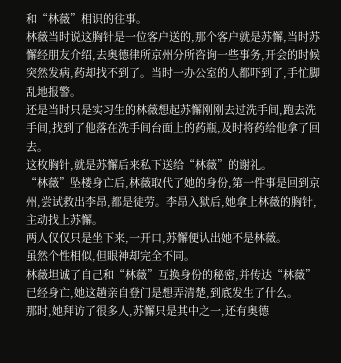和“林薇”相识的往事。
林薇当时说这胸针是一位客户送的,那个客户就是苏懈,当时苏懈经朋友介绍,去奥德律所京州分所咨询一些事务,开会的时候突然发病,药却找不到了。当时一办公室的人都吓到了,手忙脚乱地报警。
还是当时只是实习生的林薇想起苏懈刚刚去过洗手间,跑去洗手间,找到了他落在洗手间台面上的药瓶,及时将药给他拿了回去。
这枚胸针,就是苏懈后来私下送给“林薇”的谢礼。
“林薇”坠楼身亡后,林薇取代了她的身份,第一件事是回到京州,尝试救出李昂,都是徒劳。李昂入狱后,她拿上林薇的胸针,主动找上苏懈。
两人仅仅只是坐下来,一开口,苏懈便认出她不是林薇。
虽然个性相似,但眼神却完全不同。
林薇坦诚了自己和“林薇”互换身份的秘密,并传达“林薇”已经身亡,她这趟亲自登门是想弄清楚,到底发生了什么。
那时,她拜访了很多人,苏懈只是其中之一,还有奥德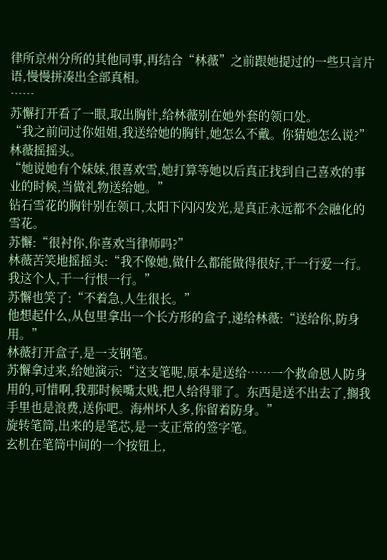律所京州分所的其他同事,再结合“林薇”之前跟她提过的一些只言片语,慢慢拼凑出全部真相。
……
苏懈打开看了一眼,取出胸针,给林薇别在她外套的领口处。
“我之前问过你姐姐,我送给她的胸针,她怎么不戴。你猜她怎么说?”
林薇摇摇头。
“她说她有个妹妹,很喜欢雪,她打算等她以后真正找到自己喜欢的事业的时候,当做礼物送给她。”
钻石雪花的胸针别在领口,太阳下闪闪发光,是真正永远都不会融化的雪花。
苏懈:“很衬你,你喜欢当律师吗?”
林薇苦笑地摇摇头:“我不像她,做什么都能做得很好,干一行爱一行。我这个人,干一行恨一行。”
苏懈也笑了:“不着急,人生很长。”
他想起什么,从包里拿出一个长方形的盒子,递给林薇:“送给你,防身用。”
林薇打开盒子,是一支钢笔。
苏懈拿过来,给她演示:“这支笔呢,原本是送给……一个救命恩人防身用的,可惜啊,我那时候嘴太贱,把人给得罪了。东西是送不出去了,搁我手里也是浪费,送你吧。海州坏人多,你留着防身。”
旋转笔筒,出来的是笔芯,是一支正常的签字笔。
玄机在笔筒中间的一个按钮上,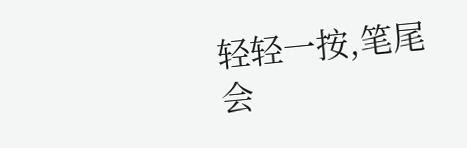轻轻一按,笔尾会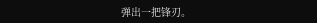弹出一把锋刃。